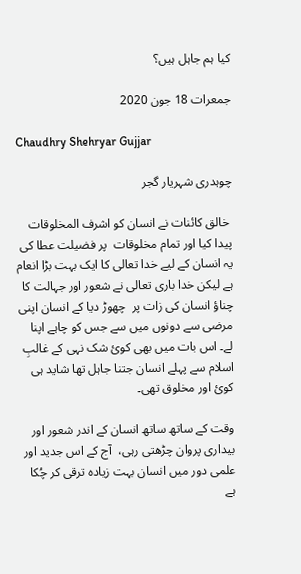کیا ہم جاہل ہیں؟

جمعرات 18 جون 2020

Chaudhry Shehryar Gujjar

چوہدری شہریار گجر

 خالق کائنات نے انسان کو اشرف المخلوقات پیدا کیا اور تمام مخلوقات  پر فضیلت عطا کی یہ انسان کے لیے خدا تعالی کا ایک بہت بڑا انعام ہے لیکن خدا باری تعالی نے شعور اور جہالت کا چناؤ انسان کی زات پر  چھوڑ دیا کے انسان اپنی مرضی سے دونوں میں سے جس کو چاہے اپنا لے۔ اس بات میں بھی کوئ شک نہی کے غالبِ اسلام سے پہلے انسان جتنا جاہل تھا شاید ہی کوئ اور مخلوق تھی۔

وقت کے ساتھ ساتھ انسان کے اندر شعور اور بیداری پروان چڑھتی رہی،  آج کے اس جدید اور علمی دور میں انسان بہت زیادہ ترقی کر چُکا ہے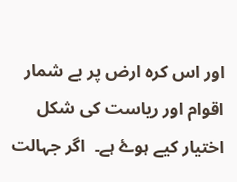اور اس کرہ ارض پر بے شمار اقوام اور ریاست کی شکل اختیار کیے ہوۓ ہے۔  اگر جہالت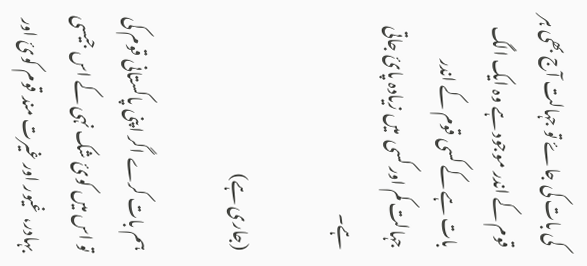کی بات کی جاۓ تو جہالت آج بھی ہر قوم کے اندر موجود ہے وہ ایک الگ بات ہے کے کسی قوم کے اندر جہالت کم اور کسی  میں زیادہ پائ جاتی ہے۔

(جاری ہے)

ہم بات کرے اگر اپنی پاکستانی قوم کی تو اس میں کوئ شک نہی کے اس جیسی بہادر، غیور اور غیرت مند قوم کوئ اور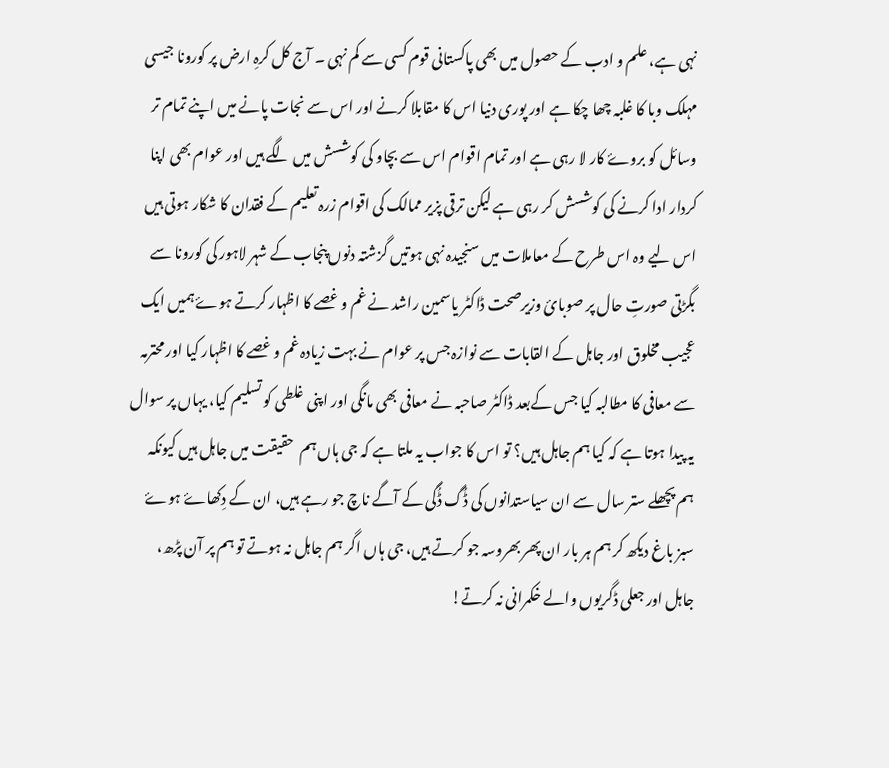نہی ہے، علم و ادب کے حصول میں بھی پاکستانی قوم کسی سے کم نہی ۔ آج کل کرہِ ارض پر کورونا جیسی مہلک وبا کا غلبہ چھا چکا ہے اور پوری دنیا اس کا مقابلا کرنے اور اس سے نجات پانے میں اپنے تمام تر وسائل کو بروۓ کار لا رہی ہے اور تمام اقوام اس سے بچاو کی کوشسش میں لگے ہیں اور عوام بھی اپنا کردار ادا کرنے کی کوشسش کر رہی ہے لیکن ترقی پزیر ممالک کی اقوام زرہ تعلیم کے فقدان کا شکار ہوتی ہیں اس لیے وہ اس طرح کے معاملات میں سنجیدہ نہی ہوتیں گزشتہ دنوں پنجاب کے شہر لاہور کی کورونا سے بگڑتی صورتِ حال پر صوبائ وزیرصحت ڈاکٹر یاسمین راشد نے غم و غصے کا اظہار کرتے ہوۓ ہمیں ایک عجیب مخلوق اور جاہل کے القابات سے نوازہ جس پر عوام نے بہت زیادہ غم و غصے کا اظہار کیا اور محترمہ سے معافی کا مطالبہ کیا جس کےبعد ڈاکٹر صاحبہ نے معافی بھی مانگی اور اپنی غلطی کو تسلیم کیا، یہاں پر سوال یہ پیدا ہوتا ہے کہ کیا ہم جاہل ہیں؟ تو اس کا جواب یہ ملتا ہے کہ جی ہاں ہم  حقیقت میں جاہل ہیں کیونکہ ہم پچھلے ستر سال سے ان سیاستدانوں کی ڈُگ ڈُگی کے آگے ناچ جو رہے ہیں، ان کے دِکھاۓ ہوۓ سبز باغ دیکھ کر ہم ہر بار ان پھر بھروسہ جو کرتے ہیں، جی ہاں اگر ہم جاہل نہ ہوتے تو ہم پر آن پڑھ، جاہل اور جعلی ڈگریوں والے خکمرانی نہ کرتے!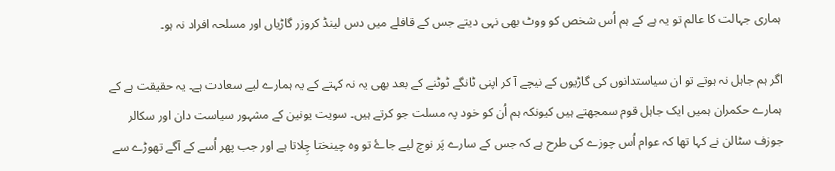ہماری جہالت کا عالم تو یہ ہے کے ہم اُس شخص کو ووٹ بھی نہی دیتے جس کے قافلے میں دس لینڈ کروزر گاڑیاں اور مسلحہ افراد نہ ہو۔

اگر ہم جاہل نہ ہوتے تو ان سیاستدانوں کی گاڑیوں کے نیچے آ کر اپنی ٹانگے ٹوٹنے کے بعد بھی یہ نہ کہتے کے یہ ہمارے لیے سعادت ہے۔ یہ حقیقت ہے کے ہمارے حکمران ہمیں ایک جاہل قوم سمجھتے ہیں کیونکہ ہم اُن کو خود پہ مسلت جو کرتے ہیں۔ سویت یونین کے مشہور سیاست دان اور سکالر جوزف سٹالن نے کہا تھا کہ عوام اُس چوزے کی طرح ہے کہ جس کے سارے پَر نوچ لیے جاۓ تو وہ چینختا چِلاتا ہے اور جب پھر اُسے کے آگے تھوڑے سے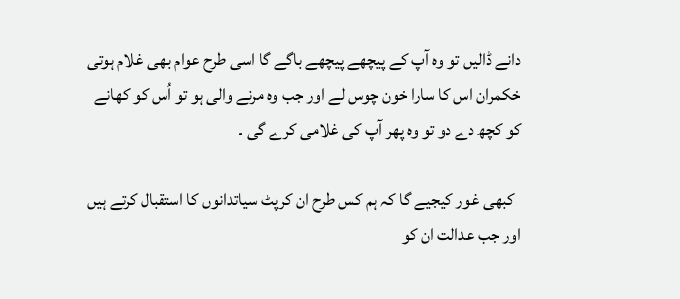دانے ڈالیں تو وہ آپ کے پیچھے پیچھے باگے گا اسی طرح عوام بھی غلام ہوتی خکمران اس کا سارا خون چوس لے اور جب وہ مرنے والی ہو تو اُس کو کھانے کو کچھ دے دو تو وہ پھر آپ کی غلامی کرے گی ۔

  کبھی غور کیجیے گا کہ ہم کس طرح ان کرپٹ سیاتدانوں کا استقبال کرتے ہیں اور جب عدالت ان کو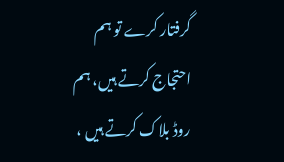گرفتار کرے تو ہم احتجاج کرتے ہیں، ہم روڈ بلاک کرتے ہیں ،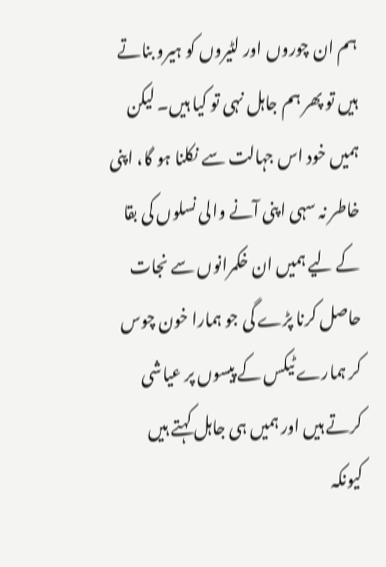ہم ان چوروں اور لٹیروں کو ہیرو بناتے ہیں تو پھر ہم جاہل نہی تو کیا ہیں۔ لیکن ہمیں خود اس جہالت سے نکلنا ہو گا، اپنی خاطر نہ سہی اپنی آنے والی نسلوں کی بقا کے لیے ہمیں ان خکمرانوں سے نجات حاصل کرنا پڑے گی جو ہمارا خون چوس کر ہمارے ٹیکس کے پیسوں پر عیاشی کرتے ہیں اور ہمیں ہی جاہل کہتے ہیں کیونکہ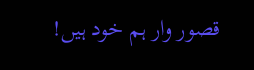قصور وار ہم خود ہیں!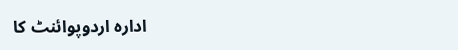ادارہ اردوپوائنٹ کا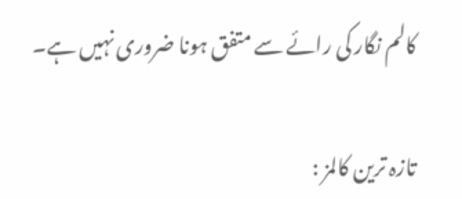کالم نگار کی رائے سے متفق ہونا ضروری نہیں ہے۔

تازہ ترین کالمز :